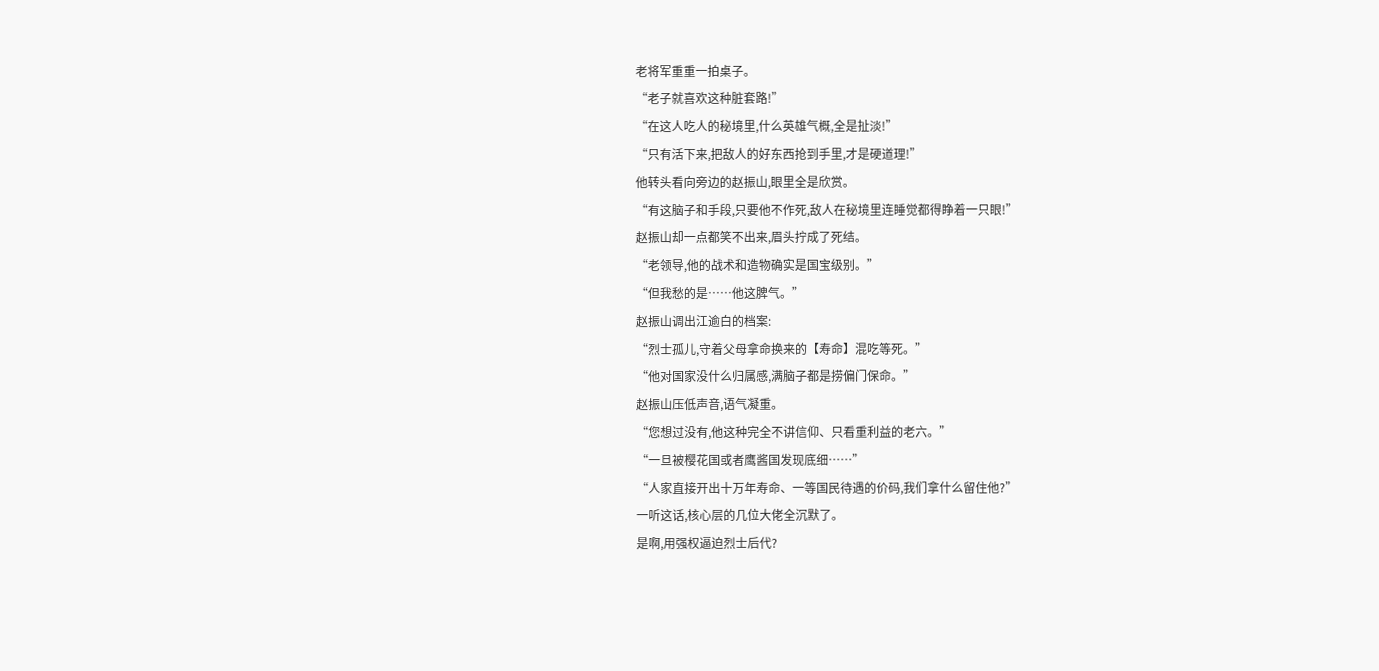老将军重重一拍桌子。
“老子就喜欢这种脏套路!”
“在这人吃人的秘境里,什么英雄气概,全是扯淡!”
“只有活下来,把敌人的好东西抢到手里,才是硬道理!”
他转头看向旁边的赵振山,眼里全是欣赏。
“有这脑子和手段,只要他不作死,敌人在秘境里连睡觉都得睁着一只眼!”
赵振山却一点都笑不出来,眉头拧成了死结。
“老领导,他的战术和造物确实是国宝级别。”
“但我愁的是……他这脾气。”
赵振山调出江逾白的档案:
“烈士孤儿,守着父母拿命换来的【寿命】混吃等死。”
“他对国家没什么归属感,满脑子都是捞偏门保命。”
赵振山压低声音,语气凝重。
“您想过没有,他这种完全不讲信仰、只看重利益的老六。”
“一旦被樱花国或者鹰酱国发现底细……”
“人家直接开出十万年寿命、一等国民待遇的价码,我们拿什么留住他?”
一听这话,核心层的几位大佬全沉默了。
是啊,用强权逼迫烈士后代?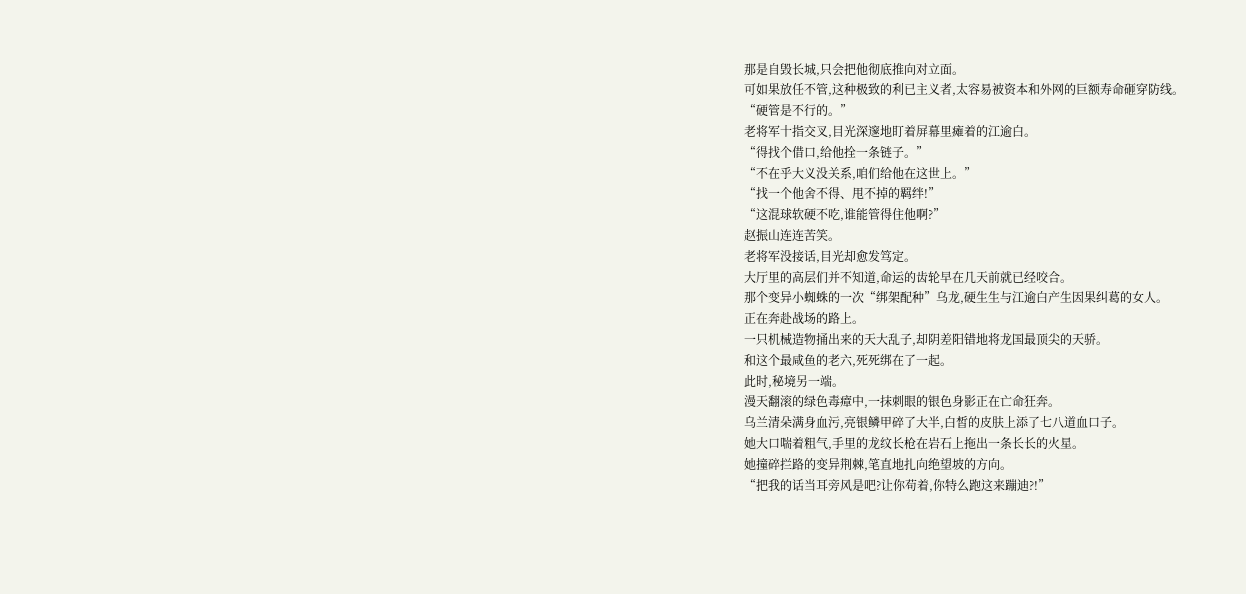那是自毁长城,只会把他彻底推向对立面。
可如果放任不管,这种极致的利已主义者,太容易被资本和外网的巨额寿命砸穿防线。
“硬管是不行的。”
老将军十指交叉,目光深邃地盯着屏幕里瘫着的江逾白。
“得找个借口,给他拴一条链子。”
“不在乎大义没关系,咱们给他在这世上。”
“找一个他舍不得、甩不掉的羁绊!”
“这混球软硬不吃,谁能管得住他啊?”
赵振山连连苦笑。
老将军没接话,目光却愈发笃定。
大厅里的高层们并不知道,命运的齿轮早在几天前就已经咬合。
那个变异小蜘蛛的一次“绑架配种”乌龙,硬生生与江逾白产生因果纠葛的女人。
正在奔赴战场的路上。
一只机械造物捅出来的天大乱子,却阴差阳错地将龙国最顶尖的天骄。
和这个最咸鱼的老六,死死绑在了一起。
此时,秘境另一端。
漫天翻滚的绿色毒瘴中,一抹刺眼的银色身影正在亡命狂奔。
乌兰清朵满身血污,亮银鳞甲碎了大半,白皙的皮肤上添了七八道血口子。
她大口喘着粗气,手里的龙纹长枪在岩石上拖出一条长长的火星。
她撞碎拦路的变异荆棘,笔直地扎向绝望坡的方向。
“把我的话当耳旁风是吧?让你苟着,你特么跑这来蹦迪?!”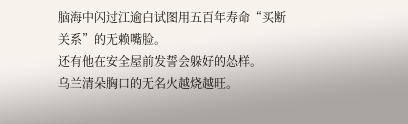脑海中闪过江逾白试图用五百年寿命“买断关系”的无赖嘴脸。
还有他在安全屋前发誓会躲好的怂样。
乌兰清朵胸口的无名火越烧越旺。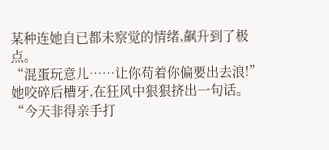某种连她自已都未察觉的情绪,飙升到了极点。
“混蛋玩意儿……让你苟着你偏要出去浪!”
她咬碎后槽牙,在狂风中狠狠挤出一句话。
“今天非得亲手打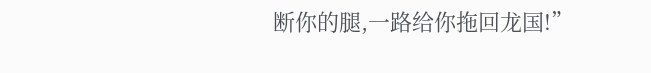断你的腿,一路给你拖回龙国!”